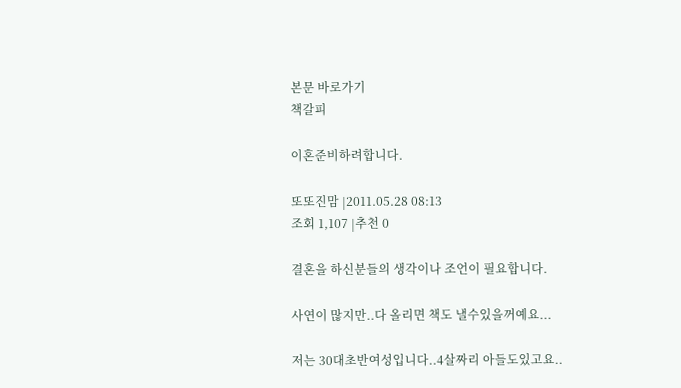본문 바로가기
책갈피

이혼준비하려합니다.

또또진맘 |2011.05.28 08:13
조회 1,107 |추천 0

결혼을 하신분들의 생각이나 조언이 필요합니다.

사연이 많지만..다 올리면 책도 낼수있을꺼예요...

저는 30대초반여성입니다..4살짜리 아들도있고요..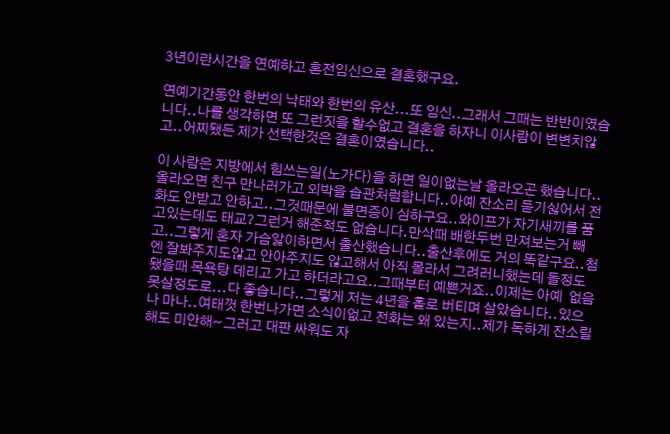3년이란시간을 연예하고 혼전임신으로 결혼했구요.

연예기간동안 한번의 낙태와 한번의 유산...또 임신..그래서 그때는 반반이였습니다..나를 생각하면 또 그런짓을 할수없고 결혼을 하자니 이사람이 변변치않고..어찌됐든 제가 선택한것은 결혼이였습니다..

이 사람은 지방에서 힘쓰는일(노가다)을 하면 일이없는날 올라오곤 했습니다..올라오면 친구 만나러가고 외박을 습관처럼합니다..아예 잔소리 듣기싫어서 전화도 안받고 안하고..그것때문에 불면증이 심하구요..와이프가 자기새끼를 품고있는데도 태교?그런거 해준적도 없습니다.만삭때 배한두번 만져보는거 빼고..그렇게 혼자 가슴앓이하면서 출산했습니다..출산후에도 거의 똑같구요..첨엔 잘봐주지도않고 안아주지도 않고해서 아직 몰라서 그려러니했는데 돌정도 됐을때 목욕탕 데리고 가고 하더라고요..그때부터 예쁜거죠..이제는 아예  없음 못살정도로...다 좋습니다..그렇게 저는 4년을 홀로 버티며 살았습니다..있으나 마나..여태껏 한번나가면 소식이없고 전화는 왜 있는지..제가 독하게 잔소릴해도 미안해~그러고 대판 싸워도 자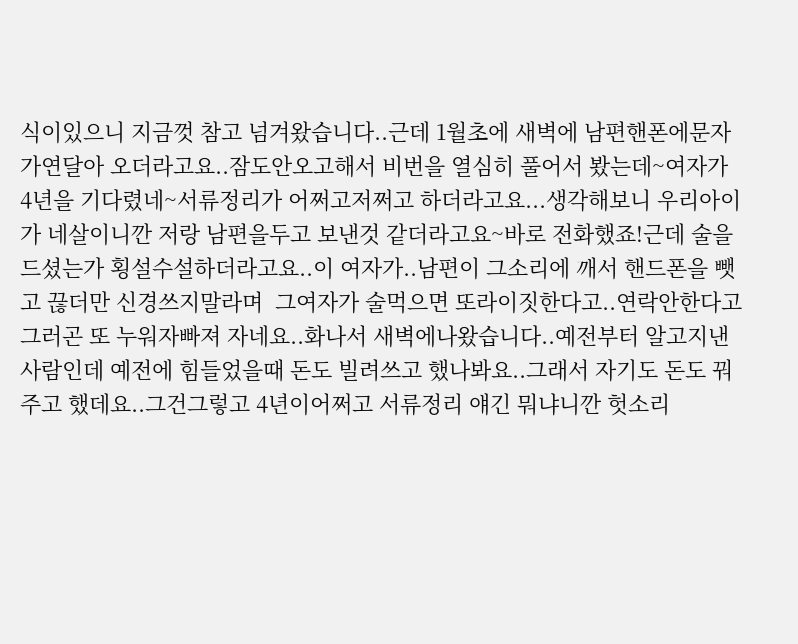식이있으니 지금껏 참고 넘겨왔습니다..근데 1월초에 새벽에 남편핸폰에문자가연달아 오더라고요..잠도안오고해서 비번을 열심히 풀어서 봤는데~여자가 4년을 기다렸네~서류정리가 어쩌고저쩌고 하더라고요...생각해보니 우리아이가 네살이니깐 저랑 남편을두고 보낸것 같더라고요~바로 전화했죠!근데 술을 드셨는가 횡설수설하더라고요..이 여자가..남편이 그소리에 깨서 핸드폰을 뺏고 끊더만 신경쓰지말라며  그여자가 술먹으면 또라이짓한다고..연락안한다고 그러곤 또 누워자빠져 자네요..화나서 새벽에나왔습니다..예전부터 알고지낸 사람인데 예전에 힘들었을때 돈도 빌려쓰고 했나봐요..그래서 자기도 돈도 꿔주고 했데요..그건그렇고 4년이어쩌고 서류정리 얘긴 뭐냐니깐 헛소리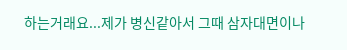하는거래요...제가 병신같아서 그때 삼자대면이나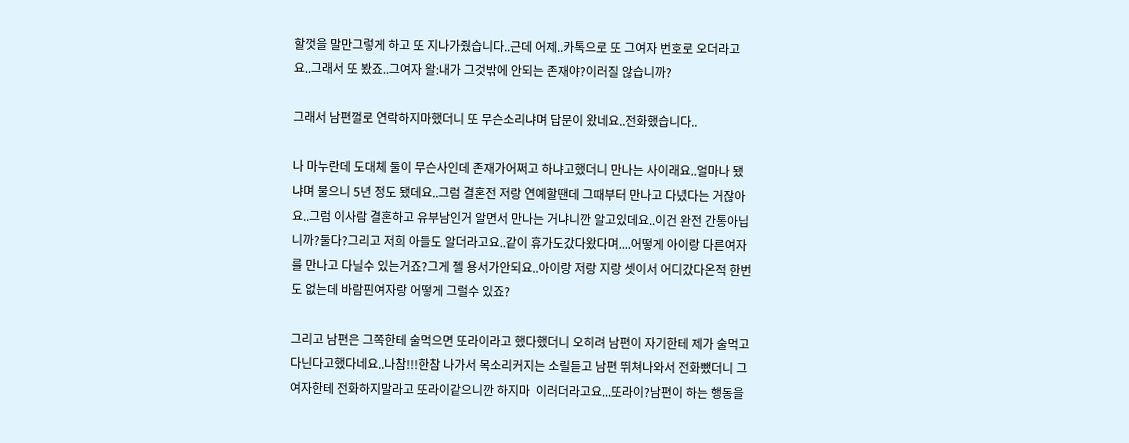할껏을 말만그렇게 하고 또 지나가줬습니다..근데 어제..카톡으로 또 그여자 번호로 오더라고요..그래서 또 봤죠..그여자 왈:내가 그것밖에 안되는 존재야?이러질 않습니까?

그래서 남편껄로 연락하지마했더니 또 무슨소리냐며 답문이 왔네요..전화했습니다..

나 마누란데 도대체 둘이 무슨사인데 존재가어쩌고 하냐고했더니 만나는 사이래요..얼마나 됐냐며 물으니 5년 정도 됐데요..그럼 결혼전 저랑 연예할땐데 그때부터 만나고 다녔다는 거잖아요..그럼 이사람 결혼하고 유부남인거 알면서 만나는 거냐니깐 알고있데요..이건 완전 간통아닙니까?둘다?그리고 저희 아들도 알더라고요..같이 휴가도갔다왔다며....어떻게 아이랑 다른여자를 만나고 다닐수 있는거죠?그게 젤 용서가안되요..아이랑 저랑 지랑 셋이서 어디갔다온적 한번도 없는데 바람핀여자랑 어떻게 그럴수 있죠?

그리고 남편은 그쪽한테 술먹으면 또라이라고 했다했더니 오히려 남편이 자기한테 제가 술먹고 다닌다고했다네요..나참!!!한참 나가서 목소리커지는 소릴듣고 남편 뛰쳐나와서 전화뺐더니 그여자한테 전화하지말라고 또라이같으니깐 하지마  이러더라고요...또라이?남편이 하는 행동을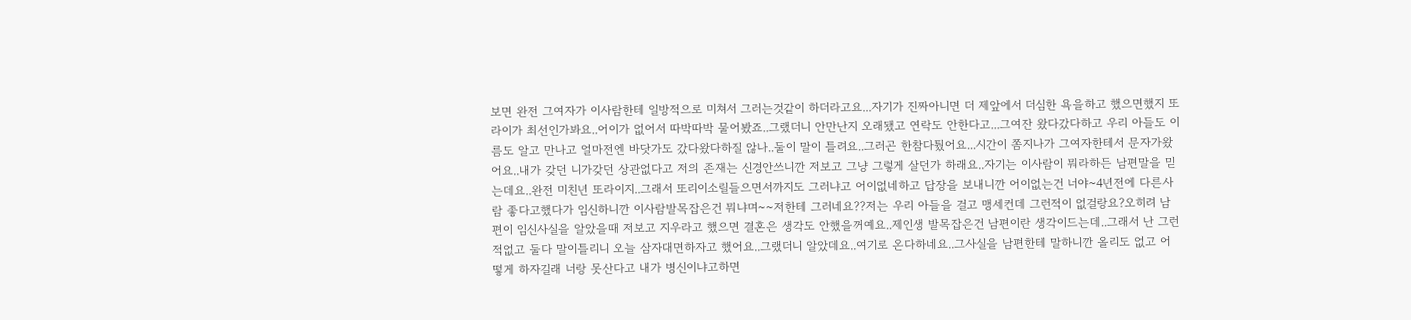보면 완전 그여자가 이사람한테 일방적으로 미쳐서 그러는것같이 하더라고요...자기가 진짜아니면 더 제앞에서 더심한 욕을하고 했으면했지 또라이가 최선인가봐요..어이가 없어서 따박따박 물어봤죠..그랬더니 안만난지 오래됐고 연락도 안한다고...그여잔 왔다갔다하고 우리 아들도 이름도 알고 만나고 얼마전엔 바닷가도 갔다왔다하질 않나..둘이 말이 틀려요..그러곤 한참다퉜어요...시간이 쫌지나가 그여자한테서 문자가왔어요..내가 갖던 니가갖던 상관없다고 저의 존재는 신경안쓰니깐 저보고 그냥 그렇게 살던가 하래요..자기는 이사람이 뭐라하든 남편말을 믿는데요..완전 미친년 또라이지..그래서 또리이소릴들으면서까지도 그러냐고 어이없네하고 답장을 보내니깐 어이없는건 너야~4년전에 다른사람 좋다고했다가 임신하니깐 이사람발목잡은건 뭐냐며~~저한테 그러네요??저는 우리 아들을 걸고 맹세컨데 그런적이 없걸랑요?오히려 남편이 임신사실을 알았을때 저보고 지우라고 했으면 결혼은 생각도 안했을꺼예요..제인생 발목잡은건 남편이란 생각이드는데..그래서 난 그런적없고 둘다 말이틀리니 오늘 삼자대면하자고 했어요..그랬더니 알았데요..여기로 온다하네요..그사실을 남편한테 말하니깐 올리도 없고 어떻게 하자길래 너랑 못산다고 내가 병신이냐고하면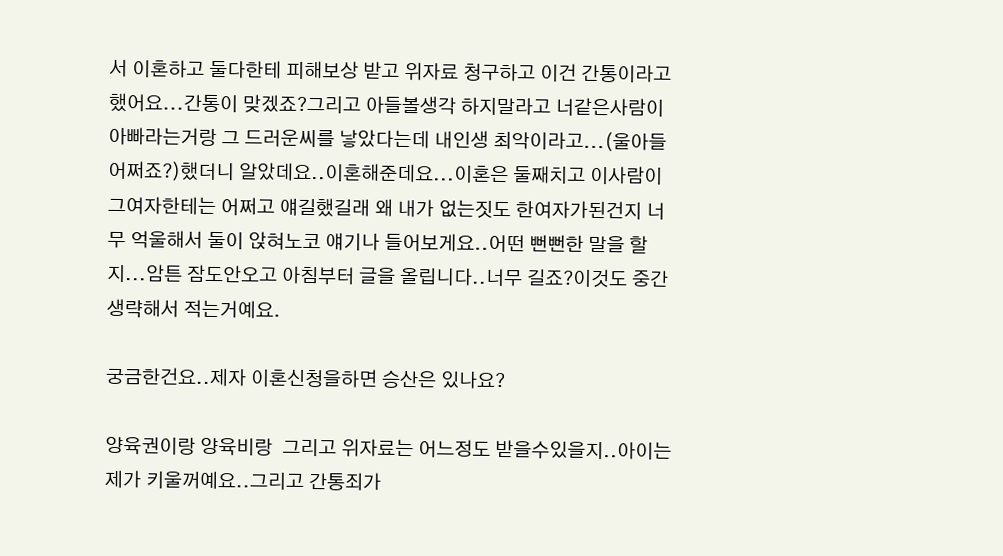서 이혼하고 둘다한테 피해보상 받고 위자료 청구하고 이건 간통이라고 했어요...간통이 맞겠죠?그리고 아들볼생각 하지말라고 너같은사람이 아빠라는거랑 그 드러운씨를 낳았다는데 내인생 최악이라고...(울아들 어쩌죠?)했더니 알았데요..이혼해준데요...이혼은 둘째치고 이사람이 그여자한테는 어쩌고 얘길했길래 왜 내가 없는짓도 한여자가된건지 너무 억울해서 둘이 앉혀노코 얘기나 들어보게요..어떤 뻔뻔한 말을 할지...암튼 잠도안오고 아침부터 글을 올립니다..너무 길죠?이것도 중간 생략해서 적는거예요.

궁금한건요..제자 이혼신청을하면 승산은 있나요?

양육권이랑 양육비랑  그리고 위자료는 어느정도 받을수있을지..아이는 제가 키울꺼예요..그리고 간통죄가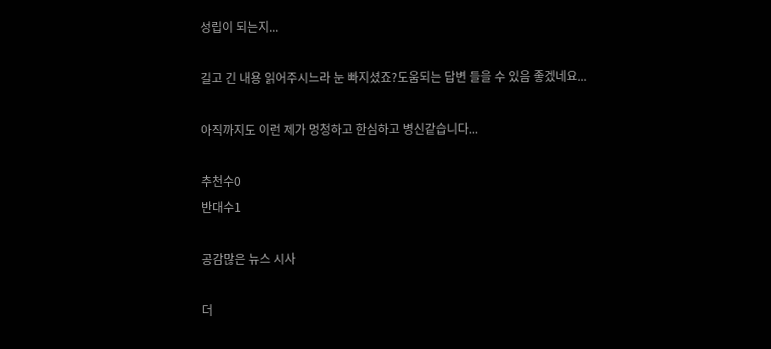성립이 되는지...

길고 긴 내용 읽어주시느라 눈 빠지셨죠?도움되는 답변 들을 수 있음 좋겠네요...

아직까지도 이런 제가 멍청하고 한심하고 병신같습니다...

추천수0
반대수1

공감많은 뉴스 시사

더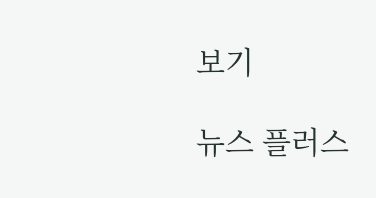보기

뉴스 플러스